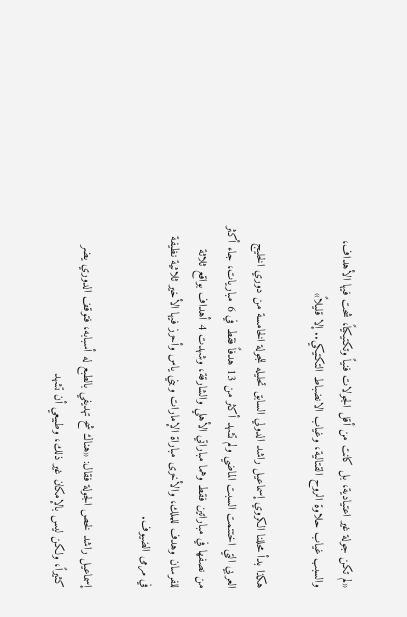«لم تكن جولة غير اعتيادية، بل كانت من أقل الجولات فنياً وتكتيكياً، شحت فيها الأهداف، والسبب غياب حلاوة الروح القتالية، وغياب الانضباط التكتيكي.. إلا قليلاً»

هكذا بدأ محللنا الكروي إسماعيل راشد الدولي السابق تحليله للجولة الخامسة من دوري الخليج العربي التي اختتمت السبت الماضي ولم تشهد أكثر من 13 هدفاً فقط في 6 مباريات، جاء أكثر من نصفها في مباراتين فقط وهما مباراتي الأهلي والشارقة، وشهدت 4 أهداف بواقع ثلاثة للفرسان وهدف للملك، والأخرى مباراة الإمارات وبني ياس وأحرز فيها الأخير ثلاثية نظيفة في مرمى الضيوف.

إسماعيل راشد لخص الجولة فقال: «هناك شح تهديفي بالطبع له أسبابه، فتوقف الدوري يضر كثيراً، ولكن ليس بالإمكان غير ذلك، وطبيعي أن تشهد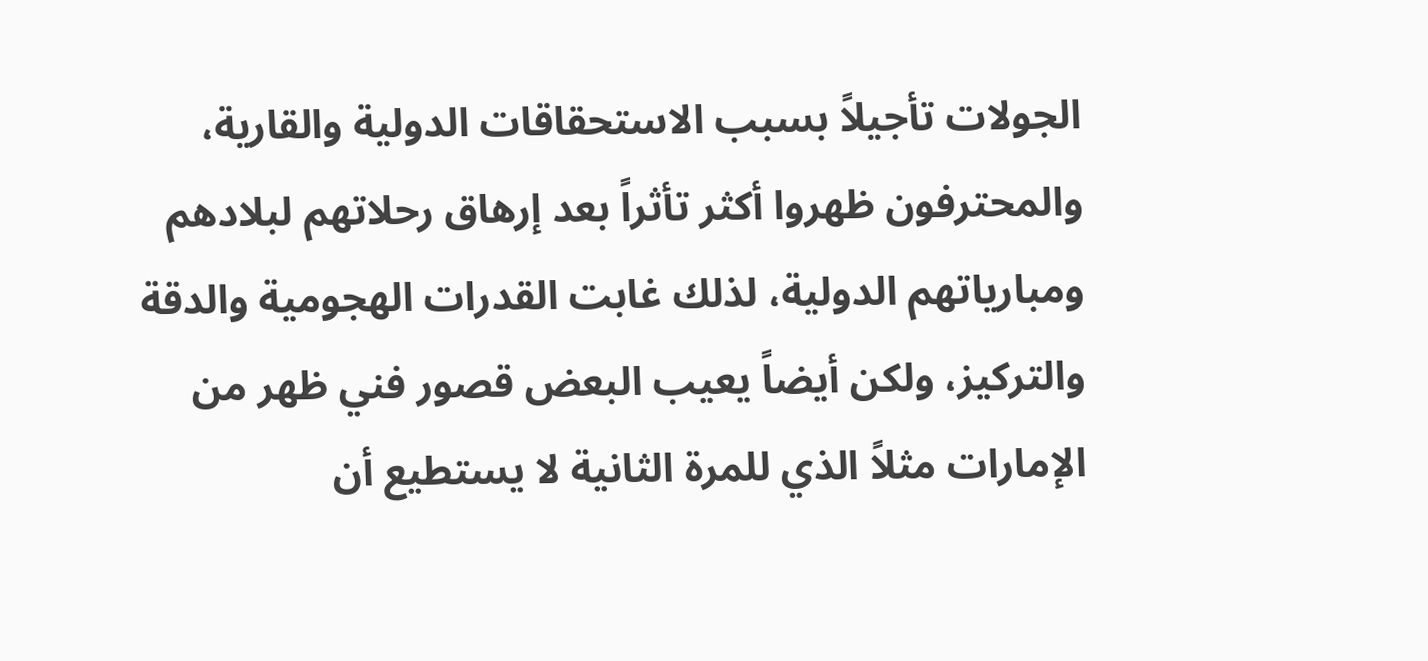الجولات تأجيلاً بسبب الاستحقاقات الدولية والقارية، والمحترفون ظهروا أكثر تأثراً بعد إرهاق رحلاتهم لبلادهم ومبارياتهم الدولية، لذلك غابت القدرات الهجومية والدقة والتركيز، ولكن أيضاً يعيب البعض قصور فني ظهر من الإمارات مثلاً الذي للمرة الثانية لا يستطيع أن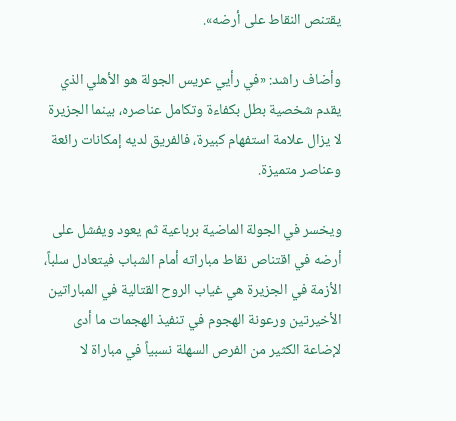يقتنص النقاط على أرضه».

وأضاف راشد: «في رأيي عريس الجولة هو الأهلي الذي يقدم شخصية بطل بكفاءة وتكامل عناصره، بينما الجزيرة لا يزال علامة استفهام كبيرة، فالفريق لديه إمكانات رائعة وعناصر متميزة.

ويخسر في الجولة الماضية برباعية ثم يعود ويفشل على أرضه في اقتناص نقاط مباراته أمام الشباب فيتعادل سلباً، الأزمة في الجزيرة هي غياب الروح القتالية في المباراتين الأخيرتين ورعونة الهجوم في تنفيذ الهجمات ما أدى لإضاعة الكثير من الفرص السهلة نسبياً في مباراة لا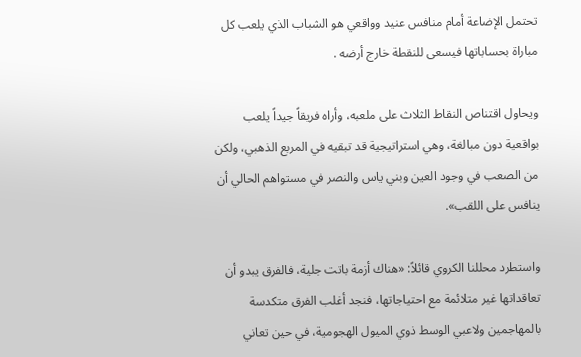تحتمل الإضاعة أمام منافس عنيد وواقعي هو الشباب الذي يلعب كل مباراة بحساباتها فيسعى للنقطة خارج أرضه .

ويحاول اقتناص النقاط الثلاث على ملعبه، وأراه فريقاً جيداً يلعب بواقعية دون مبالغة، وهي استراتيجية قد تبقيه في المربع الذهبي، ولكن من الصعب في وجود العين وبني ياس والنصر في مستواهم الحالي أن ينافس على اللقب».

واستطرد محللنا الكروي قائلاً: «هناك أزمة باتت جلية، فالفرق يبدو أن تعاقداتها غير متلائمة مع احتياجاتها، فنجد أغلب الفرق متكدسة بالمهاجمين ولاعبي الوسط ذوي الميول الهجومية، في حين تعاني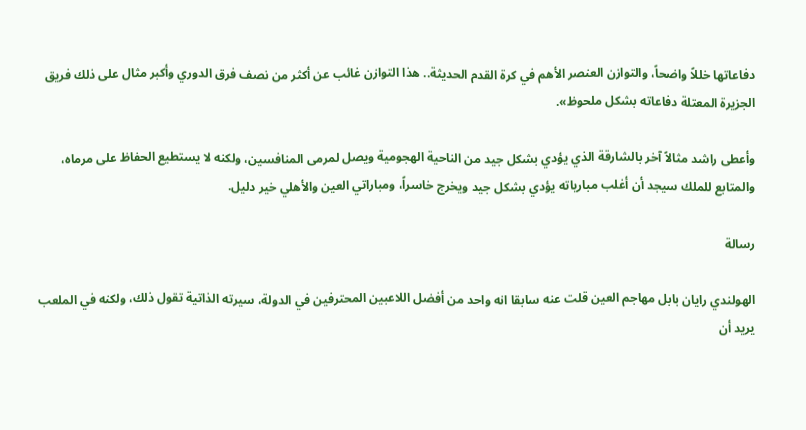دفاعاتها خللاً واضحاً، والتوازن العنصر الأهم في كرة القدم الحديثة.. هذا التوازن غائب عن أكثر من نصف فرق الدوري وأكبر مثال على ذلك فريق الجزيرة المعتلة دفاعاته بشكل ملحوظ».

وأعطى راشد مثالاً آخر بالشارقة الذي يؤدي بشكل جيد من الناحية الهجومية ويصل لمرمى المنافسين، ولكنه لا يستطيع الحفاظ على مرماه، والمتابع للملك سيجد أن أغلب مبارياته يؤدي بشكل جيد ويخرج خاسراً، ومباراتي العين والأهلي خير دليل.

رسالة

الهولندي رايان بابل مهاجم العين قلت عنه سابقا انه واحد من أفضل اللاعبين المحترفين في الدولة، سيرته الذاتية تقول ذلك، ولكنه في الملعب يريد أن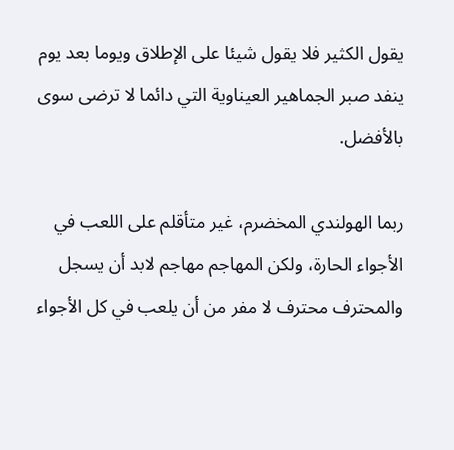يقول الكثير فلا يقول شيئا على الإطلاق ويوما بعد يوم ينفد صبر الجماهير العيناوية التي دائما لا ترضى سوى بالأفضل.

ربما الهولندي المخضرم، غير متأقلم على اللعب في الأجواء الحارة، ولكن المهاجم مهاجم لابد أن يسجل والمحترف محترف لا مفر من أن يلعب في كل الأجواء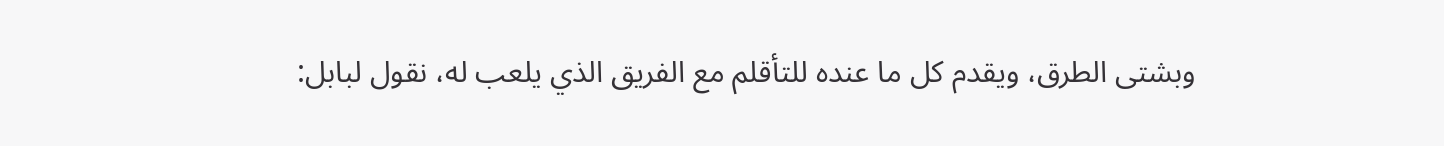وبشتى الطرق، ويقدم كل ما عنده للتأقلم مع الفريق الذي يلعب له، نقول لبابل: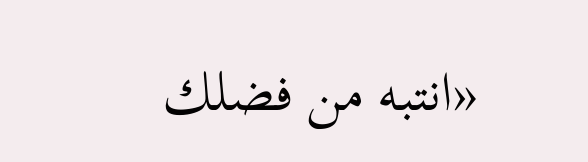«انتبه من فضلك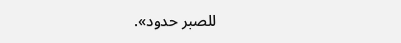للصبر حدود».